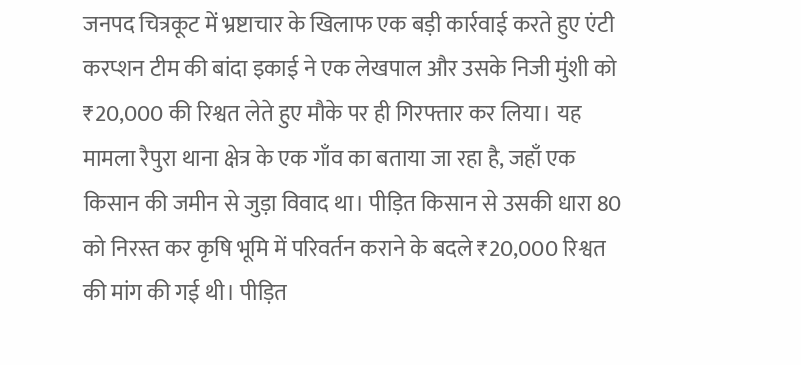जनपद चित्रकूट में भ्रष्टाचार के खिलाफ एक बड़ी कार्रवाई करते हुए एंटी करप्शन टीम की बांदा इकाई ने एक लेखपाल और उसके निजी मुंशी को ₹20,000 की रिश्वत लेते हुए मौके पर ही गिरफ्तार कर लिया। यह मामला रैपुरा थाना क्षेत्र के एक गाँव का बताया जा रहा है, जहाँ एक किसान की जमीन से जुड़ा विवाद था। पीड़ित किसान से उसकी धारा 80 को निरस्त कर कृषि भूमि में परिवर्तन कराने के बदले ₹20,000 रिश्वत की मांग की गई थी। पीड़ित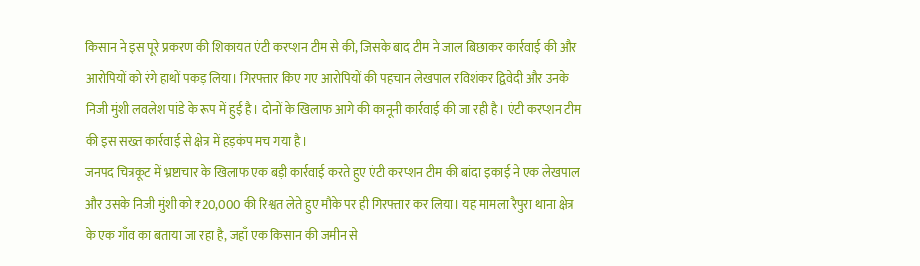किसान ने इस पूरे प्रकरण की शिकायत एंटी करप्शन टीम से की, जिसके बाद टीम ने जाल बिछाकर कार्रवाई की और आरोपियों को रंगे हाथों पकड़ लिया। गिरफ्तार किए गए आरोपियों की पहचान लेखपाल रविशंकर द्विवेदी और उनके निजी मुंशी लवलेश पांडे के रूप में हुई है। दोनों के खिलाफ आगे की कानूनी कार्रवाई की जा रही है। एंटी करप्शन टीम की इस सख्त कार्रवाई से क्षेत्र में हड़कंप मच गया है।
जनपद चित्रकूट में भ्रष्टाचार के खिलाफ एक बड़ी कार्रवाई करते हुए एंटी करप्शन टीम की बांदा इकाई ने एक लेखपाल और उसके निजी मुंशी को ₹20,000 की रिश्वत लेते हुए मौके पर ही गिरफ्तार कर लिया। यह मामला रैपुरा थाना क्षेत्र के एक गाँव का बताया जा रहा है, जहाँ एक किसान की जमीन से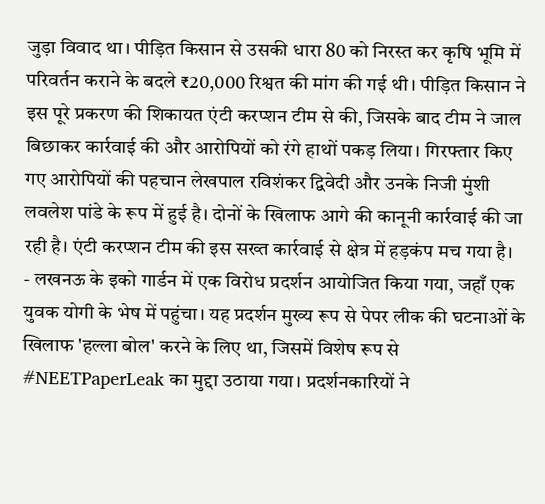जुड़ा विवाद था। पीड़ित किसान से उसकी धारा 80 को निरस्त कर कृषि भूमि में परिवर्तन कराने के बदले ₹20,000 रिश्वत की मांग की गई थी। पीड़ित किसान ने इस पूरे प्रकरण की शिकायत एंटी करप्शन टीम से की, जिसके बाद टीम ने जाल बिछाकर कार्रवाई की और आरोपियों को रंगे हाथों पकड़ लिया। गिरफ्तार किए गए आरोपियों की पहचान लेखपाल रविशंकर द्विवेदी और उनके निजी मुंशी लवलेश पांडे के रूप में हुई है। दोनों के खिलाफ आगे की कानूनी कार्रवाई की जा रही है। एंटी करप्शन टीम की इस सख्त कार्रवाई से क्षेत्र में हड़कंप मच गया है।
- लखनऊ के इको गार्डन में एक विरोध प्रदर्शन आयोजित किया गया, जहाँ एक युवक योगी के भेष में पहुंचा। यह प्रदर्शन मुख्य रूप से पेपर लीक की घटनाओं के खिलाफ 'हल्ला बोल' करने के लिए था, जिसमें विशेष रूप से #NEETPaperLeak का मुद्दा उठाया गया। प्रदर्शनकारियों ने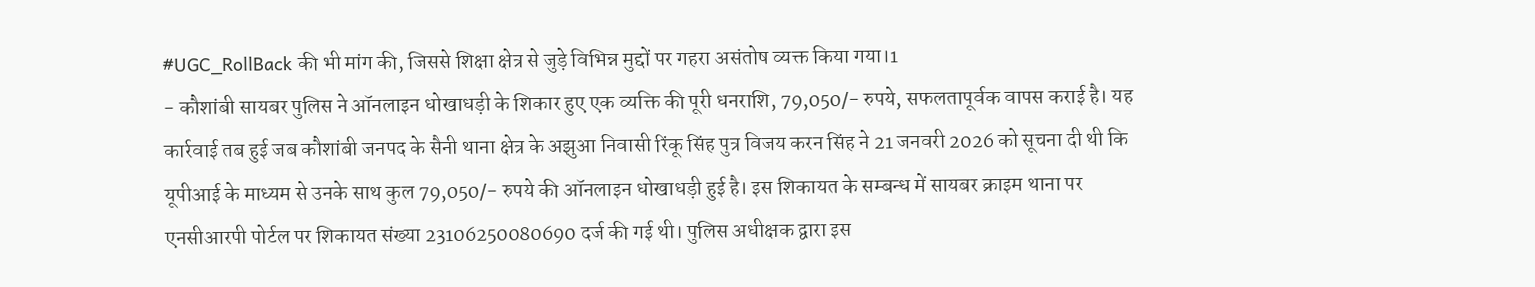#UGC_RollBack की भी मांग की, जिससे शिक्षा क्षेत्र से जुड़े विभिन्न मुद्दों पर गहरा असंतोष व्यक्त किया गया।1
- कौशांबी सायबर पुलिस ने ऑनलाइन धोखाधड़ी के शिकार हुए एक व्यक्ति की पूरी धनराशि, 79,050/- रुपये, सफलतापूर्वक वापस कराई है। यह कार्रवाई तब हुई जब कौशांबी जनपद के सैनी थाना क्षेत्र के अझुआ निवासी रिंकू सिंह पुत्र विजय करन सिंह ने 21 जनवरी 2026 को सूचना दी थी कि यूपीआई के माध्यम से उनके साथ कुल 79,050/- रुपये की ऑनलाइन धोखाधड़ी हुई है। इस शिकायत के सम्बन्ध में सायबर क्राइम थाना पर एनसीआरपी पोर्टल पर शिकायत संख्या 23106250080690 दर्ज की गई थी। पुलिस अधीक्षक द्वारा इस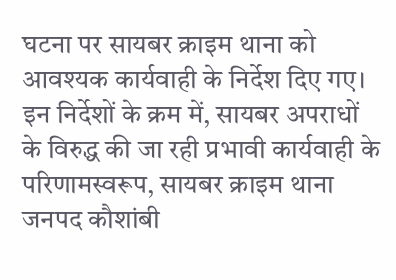घटना पर सायबर क्राइम थाना को आवश्यक कार्यवाही के निर्देश दिए गए। इन निर्देशों के क्रम में, सायबर अपराधों के विरुद्ध की जा रही प्रभावी कार्यवाही के परिणामस्वरूप, सायबर क्राइम थाना जनपद कौशांबी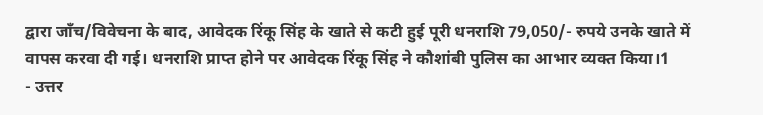द्वारा जाँच/विवेचना के बाद, आवेदक रिंकू सिंह के खाते से कटी हुई पूरी धनराशि 79,050/- रुपये उनके खाते में वापस करवा दी गई। धनराशि प्राप्त होने पर आवेदक रिंकू सिंह ने कौशांबी पुलिस का आभार व्यक्त किया।1
- उत्तर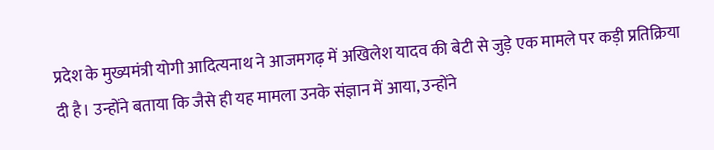प्रदेश के मुख्यमंत्री योगी आदित्यनाथ ने आजमगढ़ में अखिलेश यादव की बेटी से जुड़े एक मामले पर कड़ी प्रतिक्रिया दी है। उन्होंने बताया कि जैसे ही यह मामला उनके संज्ञान में आया, उन्होंने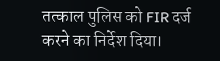तत्काल पुलिस को FIR दर्ज करने का निर्देश दिया।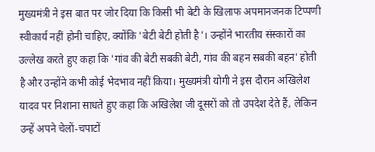मुख्यमंत्री ने इस बात पर जोर दिया कि किसी भी बेटी के खिलाफ अपमानजनक टिप्पणी स्वीकार्य नहीं होनी चाहिए, क्योंकि 'बेटी बेटी होती है'। उन्होंने भारतीय संस्कारों का उल्लेख करते हुए कहा कि 'गांव की बेटी सबकी बेटी, गांव की बहन सबकी बहन' होती है और उन्होंने कभी कोई भेदभाव नहीं किया। मुख्यमंत्री योगी ने इस दौरान अखिलेश यादव पर निशाना साधते हुए कहा कि अखिलेश जी दूसरों को तो उपदेश देते हैं, लेकिन उन्हें अपने चेलों-चपाटों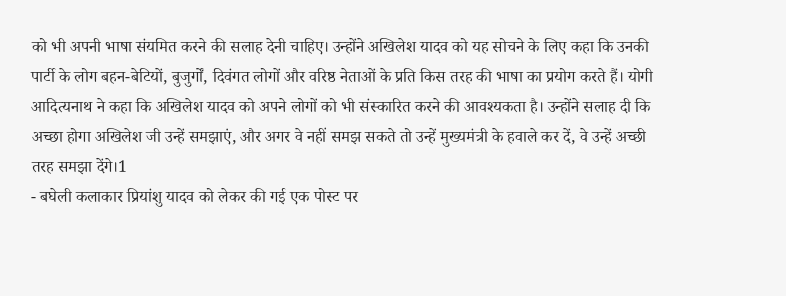को भी अपनी भाषा संयमित करने की सलाह देनी चाहिए। उन्होंने अखिलेश यादव को यह सोचने के लिए कहा कि उनकी पार्टी के लोग बहन-बेटियों, बुजुर्गों, दिवंगत लोगों और वरिष्ठ नेताओं के प्रति किस तरह की भाषा का प्रयोग करते हैं। योगी आदित्यनाथ ने कहा कि अखिलेश यादव को अपने लोगों को भी संस्कारित करने की आवश्यकता है। उन्होंने सलाह दी कि अच्छा होगा अखिलेश जी उन्हें समझाएं, और अगर वे नहीं समझ सकते तो उन्हें मुख्यमंत्री के हवाले कर दें, वे उन्हें अच्छी तरह समझा देंगे।1
- बघेली कलाकार प्रियांशु यादव को लेकर की गई एक पोस्ट पर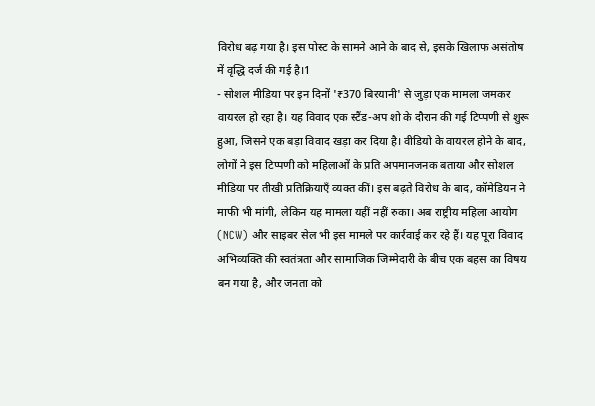विरोध बढ़ गया है। इस पोस्ट के सामने आने के बाद से, इसके खिलाफ असंतोष में वृद्धि दर्ज की गई है।1
- सोशल मीडिया पर इन दिनों '₹370 बिरयानी' से जुड़ा एक मामला जमकर वायरल हो रहा है। यह विवाद एक स्टैंड-अप शो के दौरान की गई टिप्पणी से शुरू हुआ, जिसने एक बड़ा विवाद खड़ा कर दिया है। वीडियो के वायरल होने के बाद, लोगों ने इस टिप्पणी को महिलाओं के प्रति अपमानजनक बताया और सोशल मीडिया पर तीखी प्रतिक्रियाएँ व्यक्त कीं। इस बढ़ते विरोध के बाद, कॉमेडियन ने माफी भी मांगी, लेकिन यह मामला यहीं नहीं रुका। अब राष्ट्रीय महिला आयोग (NCW) और साइबर सेल भी इस मामले पर कार्रवाई कर रहे हैं। यह पूरा विवाद अभिव्यक्ति की स्वतंत्रता और सामाजिक जिम्मेदारी के बीच एक बहस का विषय बन गया है, और जनता को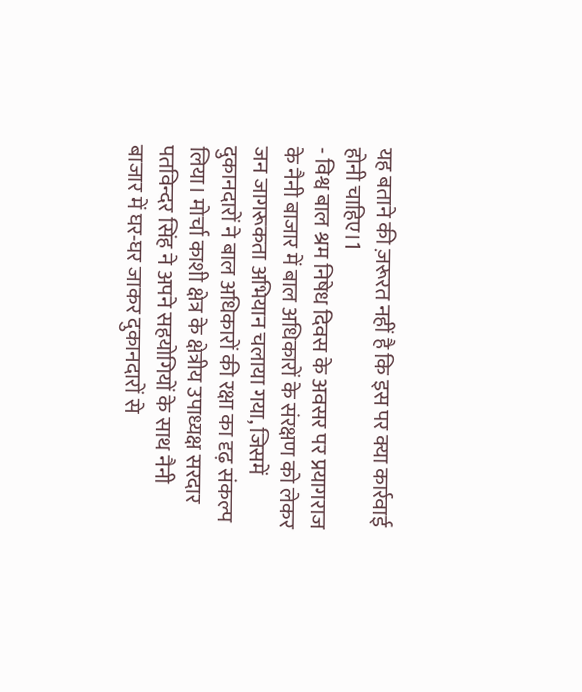यह बताने की ज़रूरत नहीं है कि इस पर क्या कार्रवाई होनी चाहिए।1
- विश्व बाल श्रम निषेध दिवस के अवसर पर प्रयागराज के नैनी बाजार में बाल अधिकारों के संरक्षण को लेकर जन जागरूकता अभियान चलाया गया, जिसमें दुकानदारों ने बाल अधिकारों की रक्षा का दृढ़ संकल्प लिया। मोर्चा काशी क्षेत्र के क्षेत्रीय उपाध्यक्ष सरदार पतविन्दर सिंह ने अपने सहयोगियों के साथ नैनी बाजार में घर-घर जाकर दुकानदारों से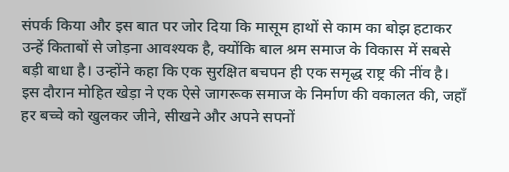संपर्क किया और इस बात पर जोर दिया कि मासूम हाथों से काम का बोझ हटाकर उन्हें किताबों से जोड़ना आवश्यक है, क्योंकि बाल श्रम समाज के विकास में सबसे बड़ी बाधा है। उन्होंने कहा कि एक सुरक्षित बचपन ही एक समृद्ध राष्ट्र की नींव है। इस दौरान मोहित खेड़ा ने एक ऐसे जागरूक समाज के निर्माण की वकालत की, जहाँ हर बच्चे को खुलकर जीने, सीखने और अपने सपनों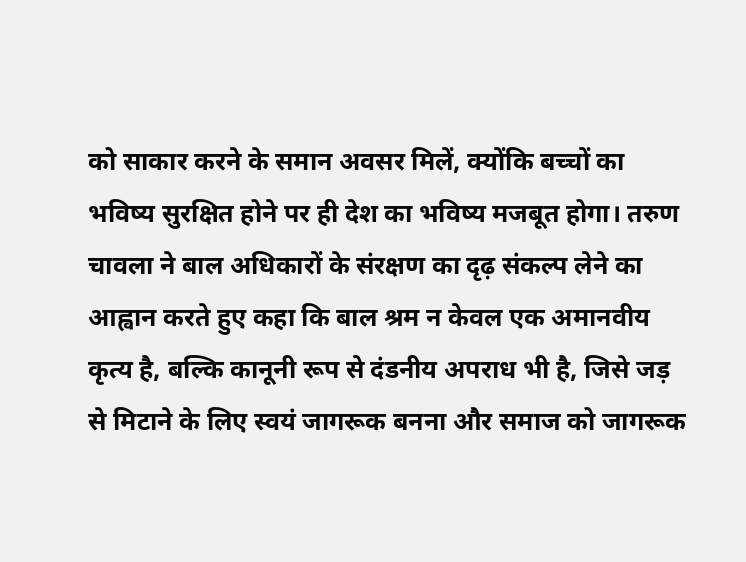को साकार करने के समान अवसर मिलें, क्योंकि बच्चों का भविष्य सुरक्षित होने पर ही देश का भविष्य मजबूत होगा। तरुण चावला ने बाल अधिकारों के संरक्षण का दृढ़ संकल्प लेने का आह्वान करते हुए कहा कि बाल श्रम न केवल एक अमानवीय कृत्य है, बल्कि कानूनी रूप से दंडनीय अपराध भी है, जिसे जड़ से मिटाने के लिए स्वयं जागरूक बनना और समाज को जागरूक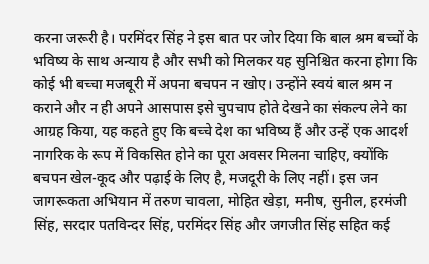करना जरूरी है। परमिंदर सिंह ने इस बात पर जोर दिया कि बाल श्रम बच्चों के भविष्य के साथ अन्याय है और सभी को मिलकर यह सुनिश्चित करना होगा कि कोई भी बच्चा मजबूरी में अपना बचपन न खोए। उन्होंने स्वयं बाल श्रम न कराने और न ही अपने आसपास इसे चुपचाप होते देखने का संकल्प लेने का आग्रह किया, यह कहते हुए कि बच्चे देश का भविष्य हैं और उन्हें एक आदर्श नागरिक के रूप में विकसित होने का पूरा अवसर मिलना चाहिए, क्योंकि बचपन खेल-कूद और पढ़ाई के लिए है, मजदूरी के लिए नहीं। इस जन जागरूकता अभियान में तरुण चावला, मोहित खेड़ा, मनीष, सुनील, हरमंजी सिंह, सरदार पतविन्दर सिंह, परमिंदर सिंह और जगजीत सिंह सहित कई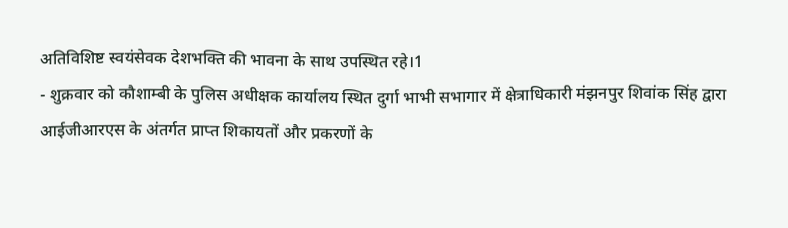अतिविशिष्ट स्वयंसेवक देशभक्ति की भावना के साथ उपस्थित रहे।1
- शुक्रवार को कौशाम्बी के पुलिस अधीक्षक कार्यालय स्थित दुर्गा भाभी सभागार में क्षेत्राधिकारी मंझनपुर शिवांक सिंह द्वारा आईजीआरएस के अंतर्गत प्राप्त शिकायतों और प्रकरणों के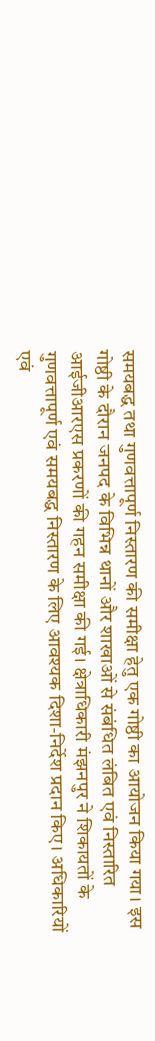समयबद्ध तथा गुणवत्तापूर्ण निस्तारण की समीक्षा हेतु एक गोष्ठी का आयोजन किया गया। इस गोष्ठी के दौरान जनपद के विभिन्न थानों और शाखाओं से संबंधित लंबित एवं निस्तारित आईजीआरएस प्रकरणों की गहन समीक्षा की गई। क्षेत्राधिकारी मंझनपुर ने शिकायतों के गुणवत्तापूर्ण एवं समयबद्ध निस्तारण के लिए आवश्यक दिशा-निर्देश प्रदान किए। अधिकारियों एवं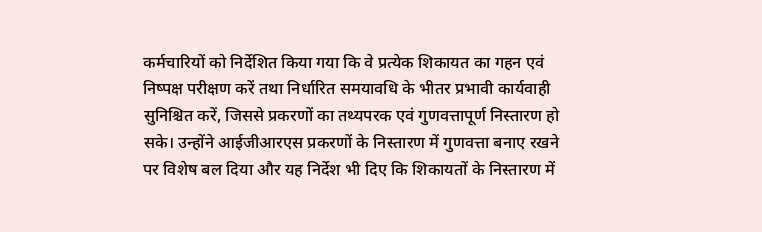कर्मचारियों को निर्देशित किया गया कि वे प्रत्येक शिकायत का गहन एवं निष्पक्ष परीक्षण करें तथा निर्धारित समयावधि के भीतर प्रभावी कार्यवाही सुनिश्चित करें, जिससे प्रकरणों का तथ्यपरक एवं गुणवत्तापूर्ण निस्तारण हो सके। उन्होंने आईजीआरएस प्रकरणों के निस्तारण में गुणवत्ता बनाए रखने पर विशेष बल दिया और यह निर्देश भी दिए कि शिकायतों के निस्तारण में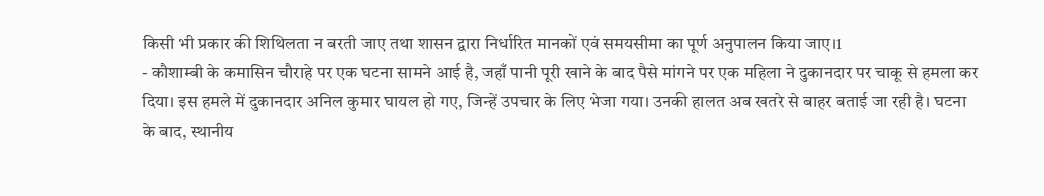किसी भी प्रकार की शिथिलता न बरती जाए तथा शासन द्वारा निर्धारित मानकों एवं समयसीमा का पूर्ण अनुपालन किया जाए।1
- कौशाम्बी के कमासिन चौराहे पर एक घटना सामने आई है, जहाँ पानी पूरी खाने के बाद पैसे मांगने पर एक महिला ने दुकानदार पर चाकू से हमला कर दिया। इस हमले में दुकानदार अनिल कुमार घायल हो गए, जिन्हें उपचार के लिए भेजा गया। उनकी हालत अब खतरे से बाहर बताई जा रही है। घटना के बाद, स्थानीय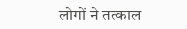लोगों ने तत्काल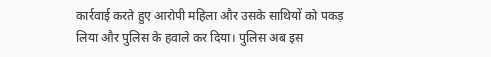कार्रवाई करते हुए आरोपी महिला और उसके साथियों को पकड़ लिया और पुलिस के हवाले कर दिया। पुलिस अब इस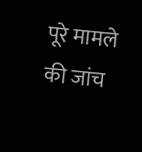पूरे मामले की जांच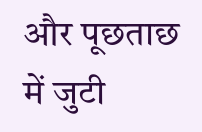और पूछताछ में जुटी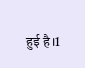हुई है।1